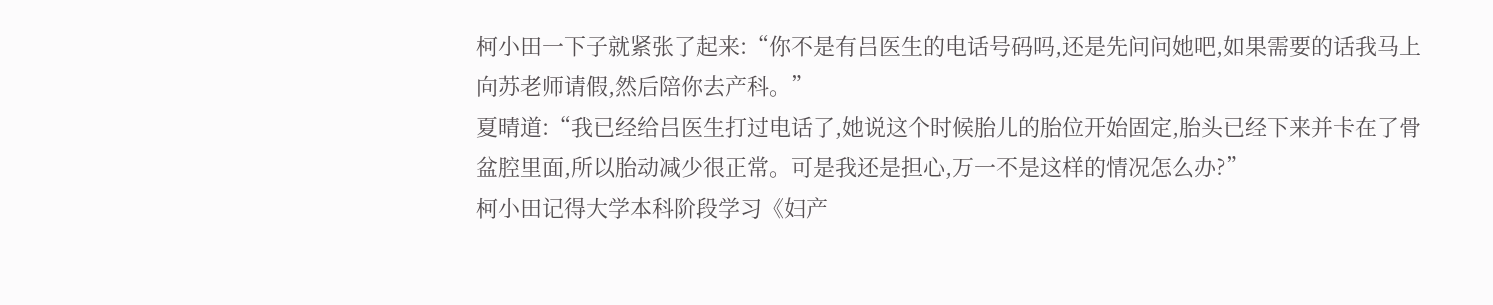柯小田一下子就紧张了起来:“你不是有吕医生的电话号码吗,还是先问问她吧,如果需要的话我马上向苏老师请假,然后陪你去产科。”
夏晴道:“我已经给吕医生打过电话了,她说这个时候胎儿的胎位开始固定,胎头已经下来并卡在了骨盆腔里面,所以胎动减少很正常。可是我还是担心,万一不是这样的情况怎么办?”
柯小田记得大学本科阶段学习《妇产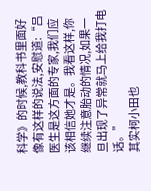科学》的时候,教科书里面好像有这样的说法,安慰道:“吕医生是这方面的专家,我们应该相信她才是。我看这样,你继续注意胎动的情况,如果一旦出现了异常就马上给我打电话。”
其实柯小田也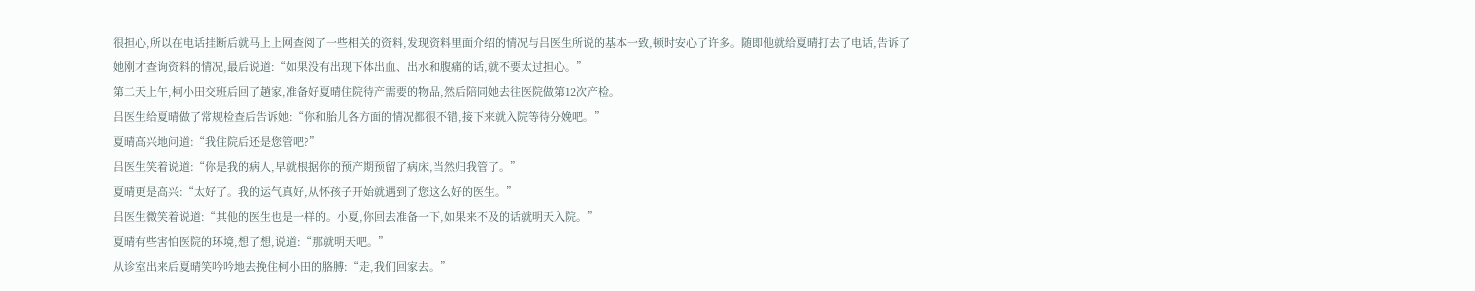很担心,所以在电话挂断后就马上上网查阅了一些相关的资料,发现资料里面介绍的情况与吕医生所说的基本一致,顿时安心了许多。随即他就给夏晴打去了电话,告诉了她刚才查询资料的情况,最后说道:“如果没有出现下体出血、出水和腹痛的话,就不要太过担心。”
第二天上午,柯小田交班后回了趟家,准备好夏晴住院待产需要的物品,然后陪同她去往医院做第12次产检。
吕医生给夏晴做了常规检查后告诉她:“你和胎儿各方面的情况都很不错,接下来就入院等待分娩吧。”
夏晴高兴地问道:“我住院后还是您管吧?”
吕医生笑着说道:“你是我的病人,早就根据你的预产期预留了病床,当然归我管了。”
夏晴更是高兴:“太好了。我的运气真好,从怀孩子开始就遇到了您这么好的医生。”
吕医生微笑着说道:“其他的医生也是一样的。小夏,你回去准备一下,如果来不及的话就明天入院。”
夏晴有些害怕医院的环境,想了想,说道:“那就明天吧。”
从诊室出来后夏晴笑吟吟地去挽住柯小田的胳膊:“走,我们回家去。”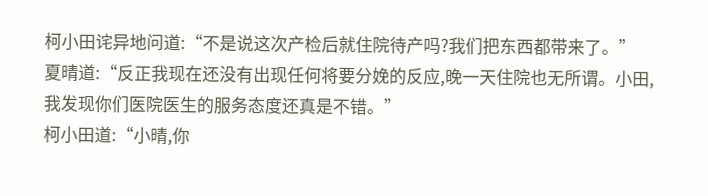柯小田诧异地问道:“不是说这次产检后就住院待产吗?我们把东西都带来了。”
夏晴道:“反正我现在还没有出现任何将要分娩的反应,晚一天住院也无所谓。小田,我发现你们医院医生的服务态度还真是不错。”
柯小田道:“小晴,你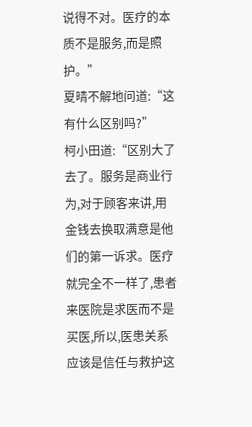说得不对。医疗的本质不是服务,而是照护。”
夏晴不解地问道:“这有什么区别吗?”
柯小田道:“区别大了去了。服务是商业行为,对于顾客来讲,用金钱去换取满意是他们的第一诉求。医疗就完全不一样了,患者来医院是求医而不是买医,所以,医患关系应该是信任与救护这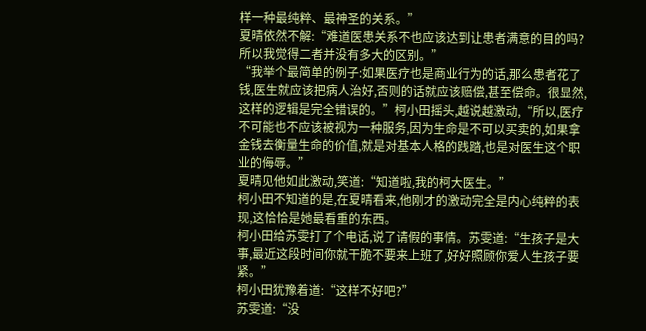样一种最纯粹、最神圣的关系。”
夏晴依然不解:“难道医患关系不也应该达到让患者满意的目的吗?所以我觉得二者并没有多大的区别。”
“我举个最简单的例子:如果医疗也是商业行为的话,那么患者花了钱,医生就应该把病人治好,否则的话就应该赔偿,甚至偿命。很显然,这样的逻辑是完全错误的。”柯小田摇头,越说越激动,“所以,医疗不可能也不应该被视为一种服务,因为生命是不可以买卖的,如果拿金钱去衡量生命的价值,就是对基本人格的践踏,也是对医生这个职业的侮辱。”
夏晴见他如此激动,笑道:“知道啦,我的柯大医生。”
柯小田不知道的是,在夏晴看来,他刚才的激动完全是内心纯粹的表现,这恰恰是她最看重的东西。
柯小田给苏雯打了个电话,说了请假的事情。苏雯道:“生孩子是大事,最近这段时间你就干脆不要来上班了,好好照顾你爱人生孩子要紧。”
柯小田犹豫着道:“这样不好吧?”
苏雯道:“没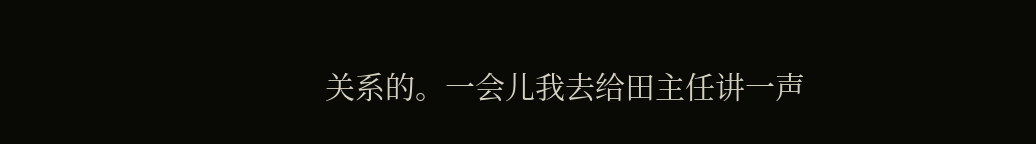关系的。一会儿我去给田主任讲一声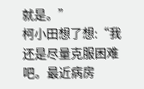就是。”
柯小田想了想:“我还是尽量克服困难吧。最近病房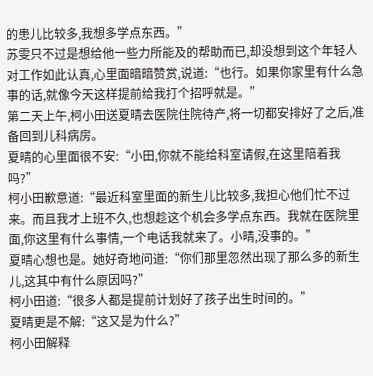的患儿比较多,我想多学点东西。”
苏雯只不过是想给他一些力所能及的帮助而已,却没想到这个年轻人对工作如此认真,心里面暗暗赞赏,说道:“也行。如果你家里有什么急事的话,就像今天这样提前给我打个招呼就是。”
第二天上午,柯小田送夏晴去医院住院待产,将一切都安排好了之后,准备回到儿科病房。
夏晴的心里面很不安:“小田,你就不能给科室请假,在这里陪着我吗?”
柯小田歉意道:“最近科室里面的新生儿比较多,我担心他们忙不过来。而且我才上班不久,也想趁这个机会多学点东西。我就在医院里面,你这里有什么事情,一个电话我就来了。小晴,没事的。”
夏晴心想也是。她好奇地问道:“你们那里忽然出现了那么多的新生儿,这其中有什么原因吗?”
柯小田道:“很多人都是提前计划好了孩子出生时间的。”
夏晴更是不解:“这又是为什么?”
柯小田解释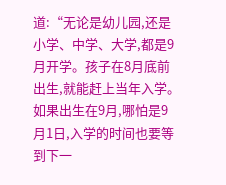道:“无论是幼儿园,还是小学、中学、大学,都是9月开学。孩子在8月底前出生,就能赶上当年入学。如果出生在9月,哪怕是9月1日,入学的时间也要等到下一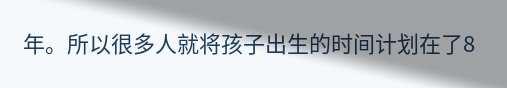年。所以很多人就将孩子出生的时间计划在了8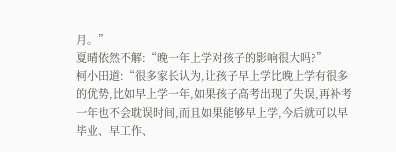月。”
夏晴依然不解:“晚一年上学对孩子的影响很大吗?”
柯小田道:“很多家长认为,让孩子早上学比晚上学有很多的优势,比如早上学一年,如果孩子高考出现了失误,再补考一年也不会耽误时间,而且如果能够早上学,今后就可以早毕业、早工作、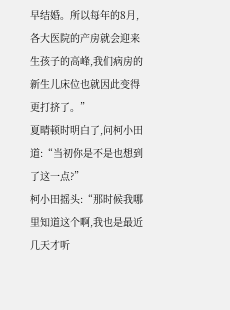早结婚。所以每年的8月,各大医院的产房就会迎来生孩子的高峰,我们病房的新生儿床位也就因此变得更打挤了。”
夏晴顿时明白了,问柯小田道:“当初你是不是也想到了这一点?”
柯小田摇头:“那时候我哪里知道这个啊,我也是最近几天才听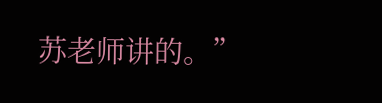苏老师讲的。”